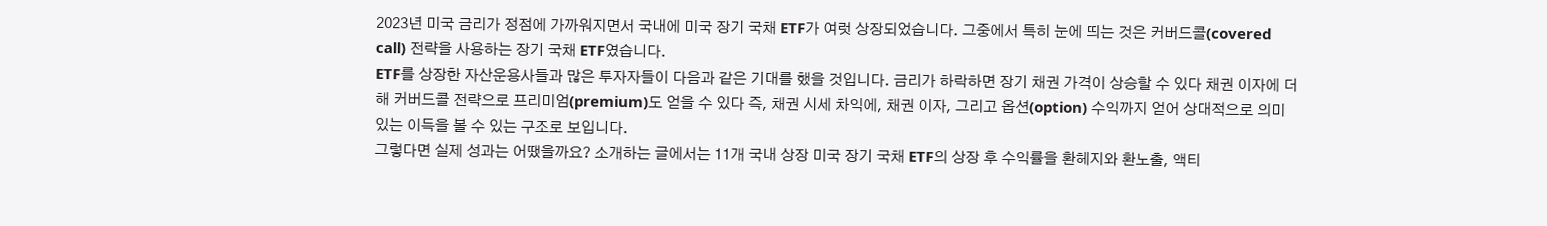2023년 미국 금리가 정점에 가까워지면서 국내에 미국 장기 국채 ETF가 여럿 상장되었습니다. 그중에서 특히 눈에 띄는 것은 커버드콜(covered call) 전략을 사용하는 장기 국채 ETF였습니다.
ETF를 상장한 자산운용사들과 많은 투자자들이 다음과 같은 기대를 했을 것입니다. 금리가 하락하면 장기 채권 가격이 상승할 수 있다 채권 이자에 더해 커버드콜 전략으로 프리미엄(premium)도 얻을 수 있다 즉, 채권 시세 차익에, 채권 이자, 그리고 옵션(option) 수익까지 얻어 상대적으로 의미 있는 이득을 볼 수 있는 구조로 보입니다.
그렇다면 실제 성과는 어땠을까요? 소개하는 글에서는 11개 국내 상장 미국 장기 국채 ETF의 상장 후 수익률을 환헤지와 환노출, 액티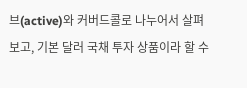브(active)와 커버드콜로 나누어서 살펴보고, 기본 달러 국채 투자 상품이라 할 수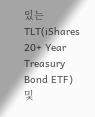있는 TLT(iShares 20+ Year Treasury Bond ETF) 및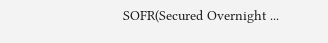SOFR(Secured Overnight ...